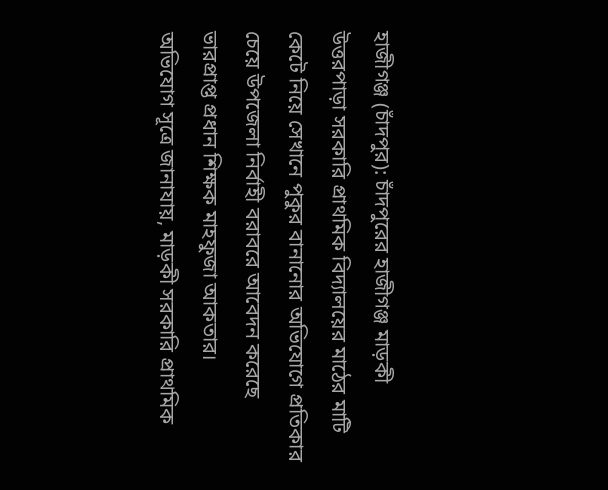হাজীগঞ্জ (চাঁদপুর): চাঁদপুরের হাজীগঞ্জ মাড়কী উত্তরপাড়া সরকারি প্রাথমিক বিদ্যালয়ের মাঠের মাটি কেটে নিয়ে সেখানে পুকুর বানানোর অভিযোগে প্রতিকার চেয়ে উপজেলা নির্বাহী বরাবরে আবেদন করেছে ভারপ্রাপ্ত প্রধান শিক্ষক মাহফুজা আকতার।
অভিযোগ সূত্রে জানাযায়, মাড়কী সরকারি প্রাথমিক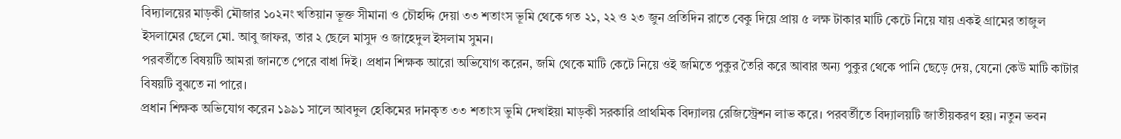বিদ্যালয়ের মাড়কী মৌজার ১০২নং খতিয়ান ভূক্ত সীমানা ও চৌহদ্দি দেয়া ৩৩ শতাংস ভূমি থেকে গত ২১, ২২ ও ২৩ জুন প্রতিদিন রাতে বেকু দিয়ে প্রায় ৫ লক্ষ টাকার মাটি কেটে নিয়ে যায় একই গ্রামের তাজুল ইসলামের ছেলে মো. আবু জাফর, তার ২ ছেলে মাসুদ ও জাহেদুল ইসলাম সুমন।
পরবর্তীতে বিষয়টি আমরা জানতে পেরে বাধা দিই। প্রধান শিক্ষক আরো অভিযোগ করেন, জমি থেকে মাটি কেটে নিয়ে ওই জমিতে পুকুর তৈরি করে আবার অন্য পুকুর থেকে পানি ছেড়ে দেয়, যেনো কেউ মাটি কাটার বিষয়টি বুঝতে না পারে।
প্রধান শিক্ষক অভিযোগ করেন ১৯৯১ সালে আবদুল হেকিমের দানকৃত ৩৩ শতাংস ভুমি দেখাইয়া মাড়কী সরকারি প্রাথমিক বিদ্যালয় রেজিস্ট্রেশন লাভ করে। পরবর্তীতে বিদ্যালয়টি জাতীয়করণ হয়। নতুন ভবন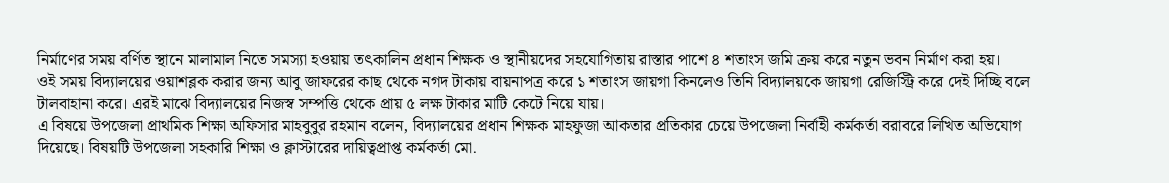নির্মাণের সময় বর্ণিত স্থানে মালামাল নিতে সমস্যা হওয়ায় তৎকালিন প্রধান শিক্ষক ও স্থানীয়দের সহযোগিতায় রাস্তার পাশে ৪ শতাংস জমি ক্রয় করে নতুন ভবন নির্মাণ করা হয়।
ওই সময় বিদ্যালয়ের ওয়াশব্লক করার জন্য আবু জাফরের কাছ থেকে নগদ টাকায় বায়নাপত্র করে ১ শতাংস জায়গা কিনলেও তিনি বিদ্যালয়কে জায়গা রেজিস্ট্রি করে দেই দিচ্ছি বলে টালবাহানা করে। এরই মাঝে বিদ্যালয়ের নিজস্ব সম্পত্তি থেকে প্রায় ৫ লক্ষ টাকার মাটি কেটে নিয়ে যায়।
এ বিষয়ে উপজেলা প্রাথমিক শিক্ষা অফিসার মাহবুবুর রহমান বলেন, বিদ্যালয়ের প্রধান শিক্ষক মাহফুজা আকতার প্রতিকার চেয়ে উপজেলা নির্বাহী কর্মকর্তা বরাবরে লিখিত অভিযোগ দিয়েছে। বিষয়টি উপজেলা সহকারি শিক্ষা ও ক্লাস্টারের দায়িত্বপ্রাপ্ত কর্মকর্তা মো.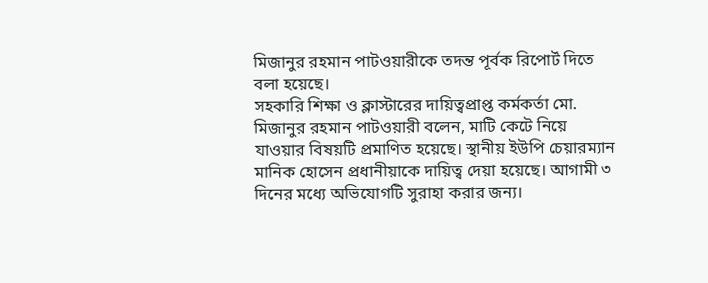মিজানুর রহমান পাটওয়ারীকে তদন্ত পূর্বক রিপোর্ট দিতে বলা হয়েছে।
সহকারি শিক্ষা ও ক্লাস্টারের দায়িত্বপ্রাপ্ত কর্মকর্তা মো. মিজানুর রহমান পাটওয়ারী বলেন, মাটি কেটে নিয়ে যাওয়ার বিষয়টি প্রমাণিত হয়েছে। স্থানীয় ইউপি চেয়ারম্যান মানিক হোসেন প্রধানীয়াকে দায়িত্ব দেয়া হয়েছে। আগামী ৩ দিনের মধ্যে অভিযোগটি সুরাহা করার জন্য।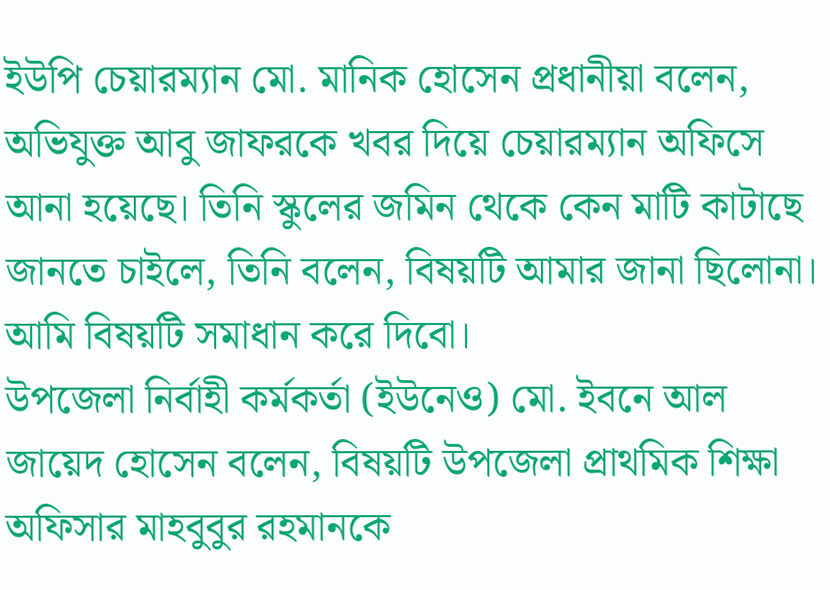ইউপি চেয়ারম্যান মো. মানিক হোসেন প্রধানীয়া বলেন, অভিযুক্ত আবু জাফরকে খবর দিয়ে চেয়ারম্যান অফিসে আনা হয়েছে। তিনি স্কুলের জমিন থেকে কেন মাটি কাটাছে জানতে চাইলে, তিনি বলেন, বিষয়টি আমার জানা ছিলোনা। আমি বিষয়টি সমাধান করে দিবো।
উপজেলা নির্বাহী কর্মকর্তা (ইউনেও) মো. ইবনে আল জায়েদ হোসেন বলেন, বিষয়টি উপজেলা প্রাথমিক শিক্ষা অফিসার মাহবুবুর রহমানকে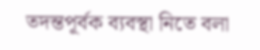তদন্তপূর্বক ব্যবস্থা নিতে বলা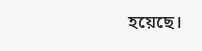হয়েছে।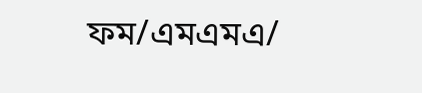ফম/এমএমএ/